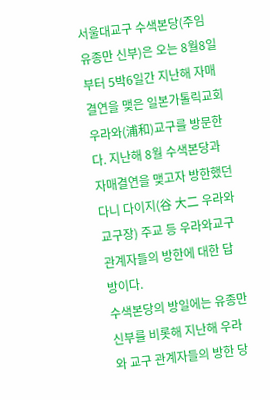서울대교구 수색본당(주임 유종만 신부)은 오는 8월8일부터 5박6일간 지난해 자매결연을 맺은 일본가톨릭교회 우라와(浦和)교구를 방문한다. 지난해 8월 수색본당과 자매결연을 맺고자 방한했던 다니 다이지(谷 大二 우라와교구장) 주교 등 우라와교구 관계자들의 방한에 대한 답방이다.
수색본당의 방일에는 유종만 신부를 비롯해 지난해 우라와 교구 관계자들의 방한 당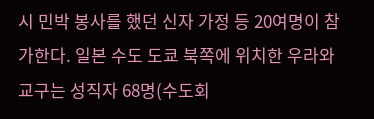시 민박 봉사를 했던 신자 가정 등 20여명이 참가한다. 일본 수도 도쿄 북쪽에 위치한 우라와교구는 성직자 68명(수도회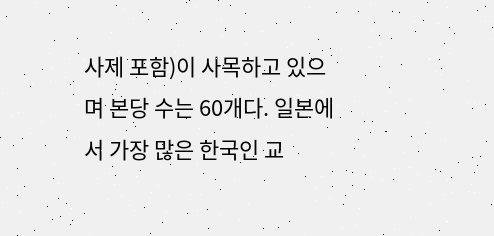사제 포함)이 사목하고 있으며 본당 수는 60개다. 일본에서 가장 많은 한국인 교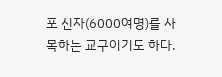포 신자(6000여명)를 사목하는 교구이기도 하다.